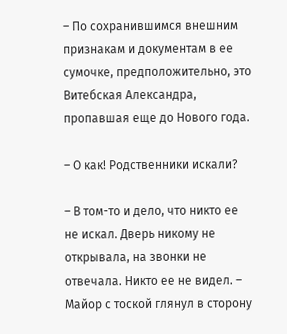– По сохранившимся внешним признакам и документам в ее сумочке, предположительно, это Витебская Александра, пропавшая еще до Нового года.

– О как! Родственники искали?

– В том-то и дело, что никто ее не искал. Дверь никому не открывала, на звонки не отвечала. Никто ее не видел. – Майор с тоской глянул в сторону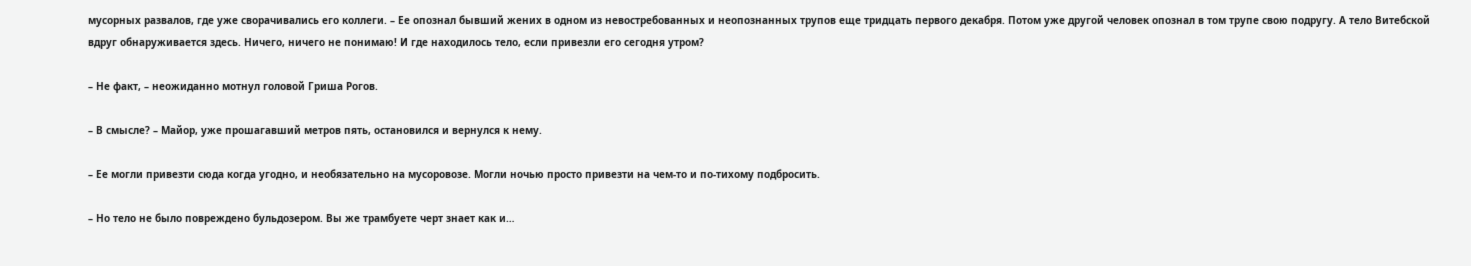мусорных развалов, где уже сворачивались его коллеги. – Ее опознал бывший жених в одном из невостребованных и неопознанных трупов еще тридцать первого декабря. Потом уже другой человек опознал в том трупе свою подругу. А тело Витебской вдруг обнаруживается здесь. Ничего, ничего не понимаю! И где находилось тело, если привезли его сегодня утром?

– Не факт, – неожиданно мотнул головой Гриша Рогов.

– В смысле? – Майор, уже прошагавший метров пять, остановился и вернулся к нему.

– Ее могли привезти сюда когда угодно, и необязательно на мусоровозе. Могли ночью просто привезти на чем-то и по-тихому подбросить.

– Но тело не было повреждено бульдозером. Вы же трамбуете черт знает как и…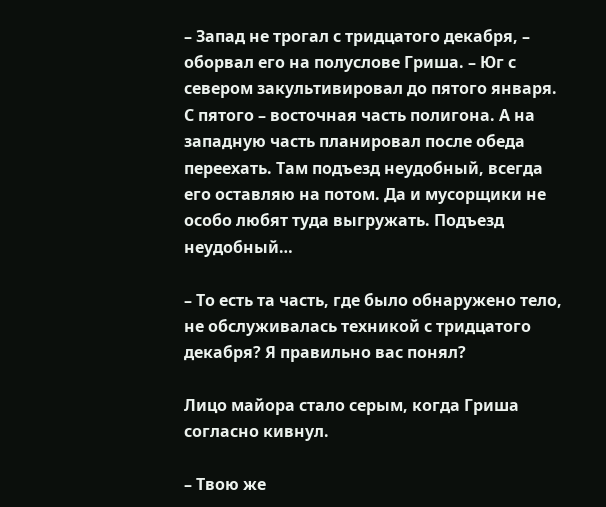– Запад не трогал с тридцатого декабря, – оборвал его на полуслове Гриша. – Юг с севером закультивировал до пятого января. С пятого – восточная часть полигона. А на западную часть планировал после обеда переехать. Там подъезд неудобный, всегда его оставляю на потом. Да и мусорщики не особо любят туда выгружать. Подъезд неудобный…

– То есть та часть, где было обнаружено тело, не обслуживалась техникой с тридцатого декабря? Я правильно вас понял?

Лицо майора стало серым, когда Гриша согласно кивнул.

– Твою же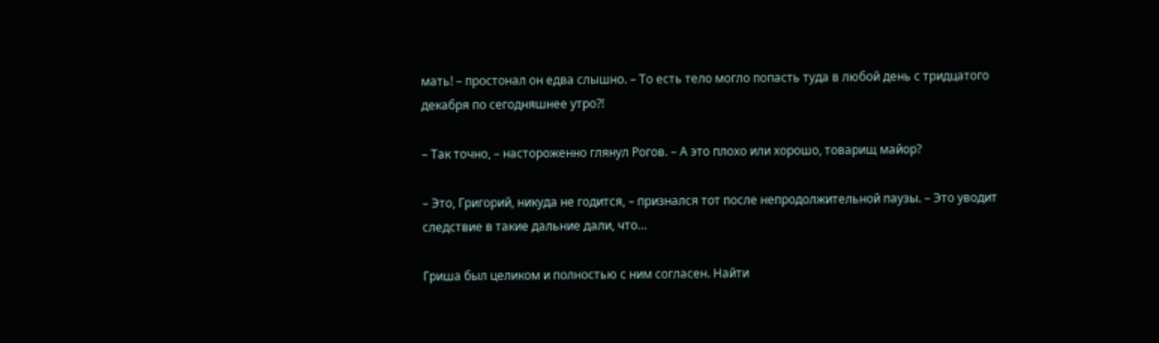мать! – простонал он едва слышно. – То есть тело могло попасть туда в любой день с тридцатого декабря по сегодняшнее утро?!

– Так точно, – настороженно глянул Рогов. – А это плохо или хорошо, товарищ майор?

– Это, Григорий, никуда не годится, – признался тот после непродолжительной паузы. – Это уводит следствие в такие дальние дали, что…

Гриша был целиком и полностью с ним согласен. Найти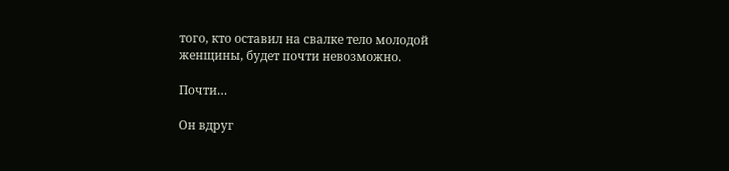того, кто оставил на свалке тело молодой женщины, будет почти невозможно.

Почти…

Он вдруг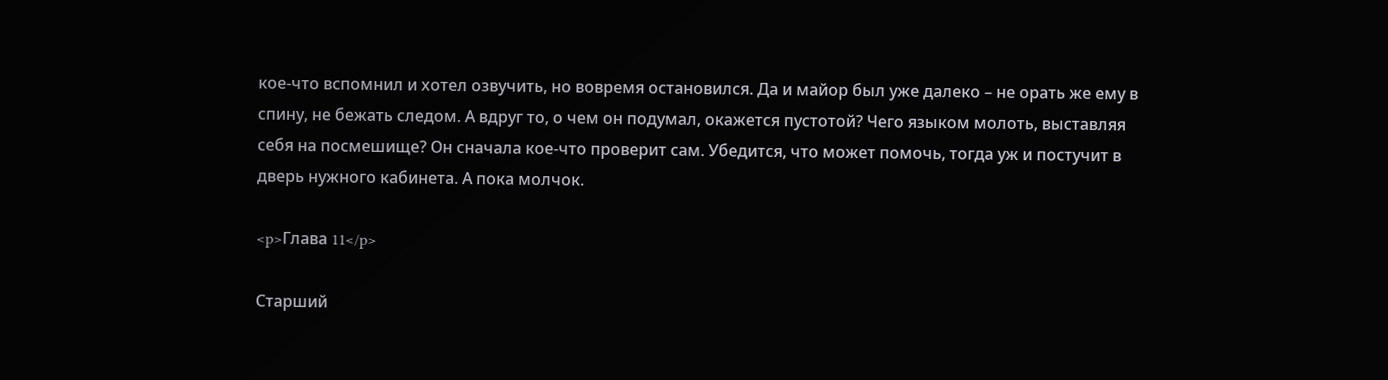кое-что вспомнил и хотел озвучить, но вовремя остановился. Да и майор был уже далеко – не орать же ему в спину, не бежать следом. А вдруг то, о чем он подумал, окажется пустотой? Чего языком молоть, выставляя себя на посмешище? Он сначала кое-что проверит сам. Убедится, что может помочь, тогда уж и постучит в дверь нужного кабинета. А пока молчок.

<p>Глава 11</p>

Старший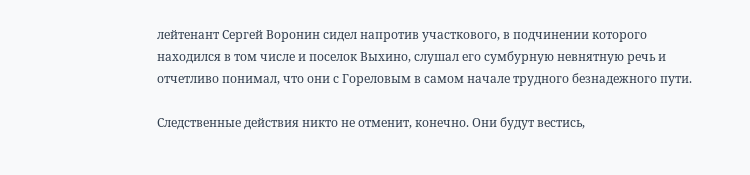лейтенант Сергей Воронин сидел напротив участкового, в подчинении которого находился в том числе и поселок Выхино, слушал его сумбурную невнятную речь и отчетливо понимал, что они с Гореловым в самом начале трудного безнадежного пути.

Следственные действия никто не отменит, конечно. Они будут вестись,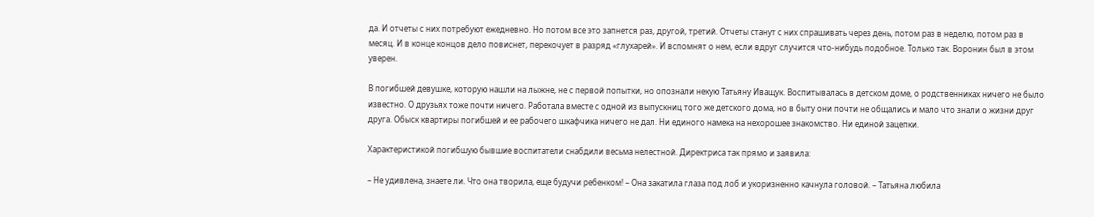да. И отчеты с них потребуют ежедневно. Но потом все это запнется раз, другой, третий. Отчеты станут с них спрашивать через день, потом раз в неделю, потом раз в месяц. И в конце концов дело повиснет, перекочует в разряд «глухарей». И вспомнят о нем, если вдруг случится что-нибудь подобное. Только так. Воронин был в этом уверен.

В погибшей девушке, которую нашли на лыжне, не с первой попытки, но опознали некую Татьяну Иващук. Воспитывалась в детском доме, о родственниках ничего не было известно. О друзьях тоже почти ничего. Работала вместе с одной из выпускниц того же детского дома, но в быту они почти не общались и мало что знали о жизни друг друга. Обыск квартиры погибшей и ее рабочего шкафчика ничего не дал. Ни единого намека на нехорошее знакомство. Ни единой зацепки.

Характеристикой погибшую бывшие воспитатели снабдили весьма нелестной. Директриса так прямо и заявила:

– Не удивлена, знаете ли. Что она творила, еще будучи ребенком! – Она закатила глаза под лоб и укоризненно качнула головой. – Татьяна любила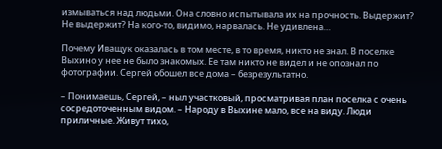измываться над людьми. Она словно испытывала их на прочность. Выдержит? Не выдержит? На кого-то, видимо, нарвалась. Не удивлена…

Почему Иващук оказалась в том месте, в то время, никто не знал. В поселке Выхино у нее не было знакомых. Ее там никто не видел и не опознал по фотографии. Сергей обошел все дома – безрезультатно.

– Понимаешь, Сергей, – ныл участковый, просматривая план поселка с очень сосредоточенным видом. – Народу в Выхине мало, все на виду. Люди приличные. Живут тихо,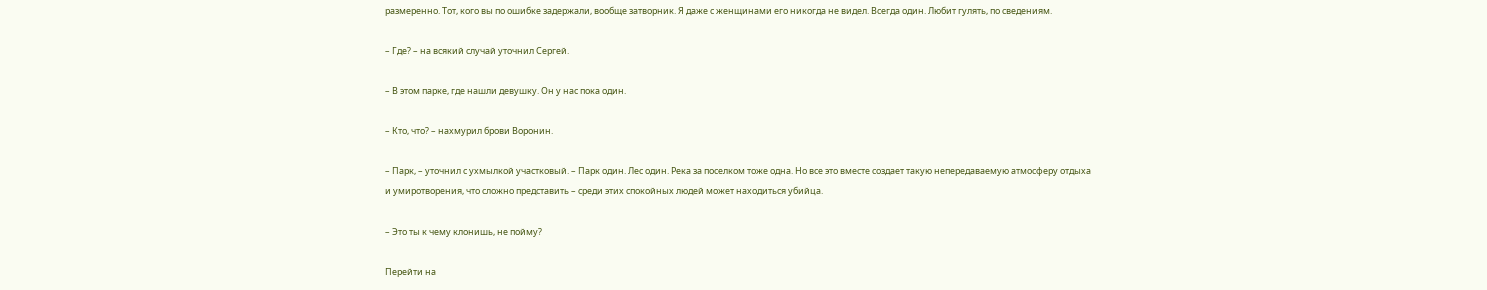размеренно. Тот, кого вы по ошибке задержали, вообще затворник. Я даже с женщинами его никогда не видел. Всегда один. Любит гулять, по сведениям.

– Где? – на всякий случай уточнил Сергей.

– В этом парке, где нашли девушку. Он у нас пока один.

– Кто, что? – нахмурил брови Воронин.

– Парк, – уточнил с ухмылкой участковый. – Парк один. Лес один. Река за поселком тоже одна. Но все это вместе создает такую непередаваемую атмосферу отдыха и умиротворения, что сложно представить – среди этих спокойных людей может находиться убийца.

– Это ты к чему клонишь, не пойму?

Перейти на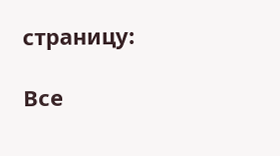страницу:

Все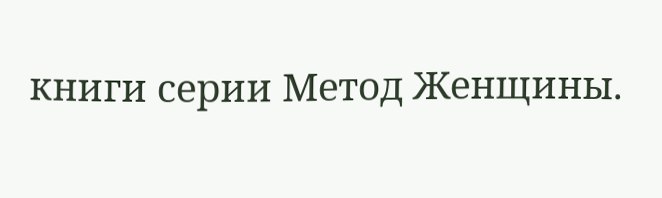книги серии Метод Женщины.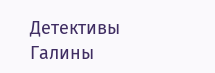Детективы Галины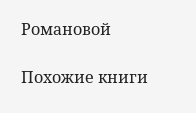Романовой

Похожие книги